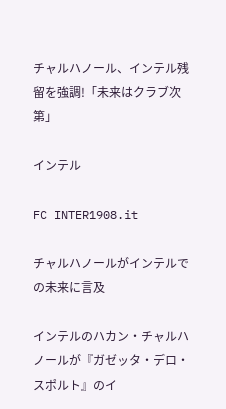チャルハノール、インテル残留を強調!「未来はクラブ次第」

インテル

FC INTER1908.it

チャルハノールがインテルでの未来に言及

インテルのハカン・チャルハノールが『ガゼッタ・デロ・スポルト』のイ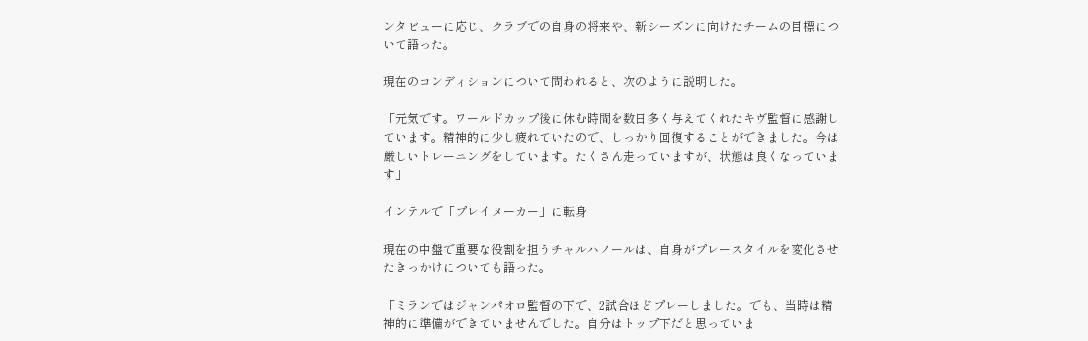ンタビューに応じ、クラブでの自身の将来や、新シーズンに向けたチームの目標について語った。

現在のコンディションについて問われると、次のように説明した。

「元気です。ワールドカップ後に休む時間を数日多く与えてくれたキヴ監督に感謝しています。精神的に少し疲れていたので、しっかり回復することができました。今は厳しいトレーニングをしています。たくさん走っていますが、状態は良くなっています」

インテルで「プレイメーカー」に転身

現在の中盤で重要な役割を担うチャルハノールは、自身がプレースタイルを変化させたきっかけについても語った。

「ミランではジャンパオロ監督の下で、2試合ほどプレーしました。でも、当時は精神的に準備ができていませんでした。自分はトップ下だと思っていま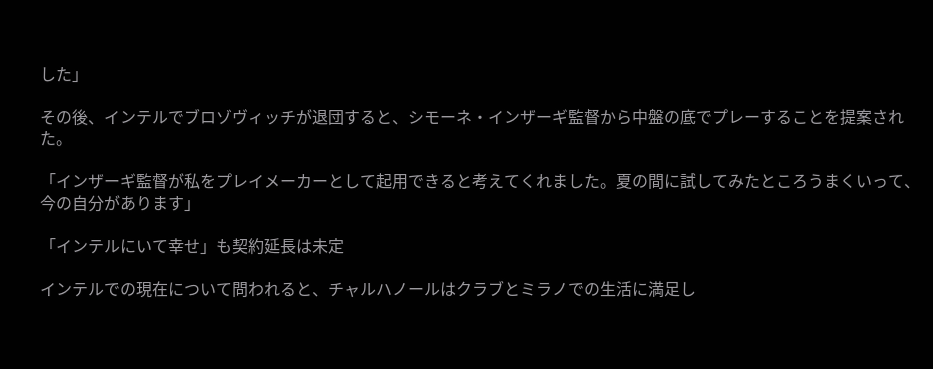した」

その後、インテルでブロゾヴィッチが退団すると、シモーネ・インザーギ監督から中盤の底でプレーすることを提案された。

「インザーギ監督が私をプレイメーカーとして起用できると考えてくれました。夏の間に試してみたところうまくいって、今の自分があります」

「インテルにいて幸せ」も契約延長は未定

インテルでの現在について問われると、チャルハノールはクラブとミラノでの生活に満足し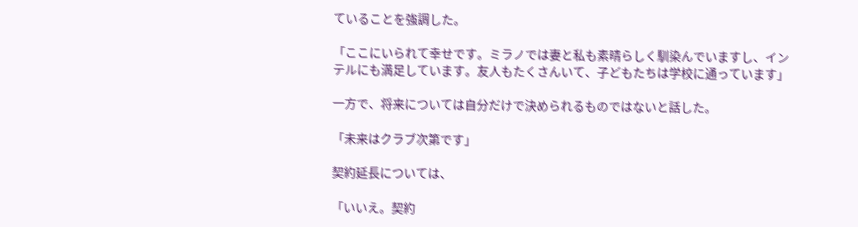ていることを強調した。

「ここにいられて幸せです。ミラノでは妻と私も素晴らしく馴染んでいますし、インテルにも満足しています。友人もたくさんいて、子どもたちは学校に通っています」

一方で、将来については自分だけで決められるものではないと話した。

「未来はクラブ次第です」

契約延長については、

「いいえ。契約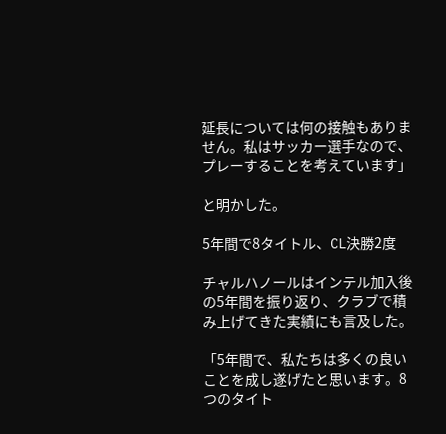延長については何の接触もありません。私はサッカー選手なので、プレーすることを考えています」

と明かした。

5年間で8タイトル、CL決勝2度

チャルハノールはインテル加入後の5年間を振り返り、クラブで積み上げてきた実績にも言及した。

「5年間で、私たちは多くの良いことを成し遂げたと思います。8つのタイト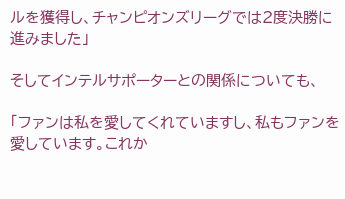ルを獲得し、チャンピオンズリーグでは2度決勝に進みました」

そしてインテルサポーターとの関係についても、

「ファンは私を愛してくれていますし、私もファンを愛しています。これか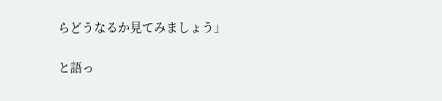らどうなるか見てみましょう」

と語っ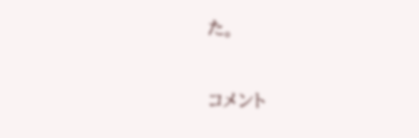た。

コメント